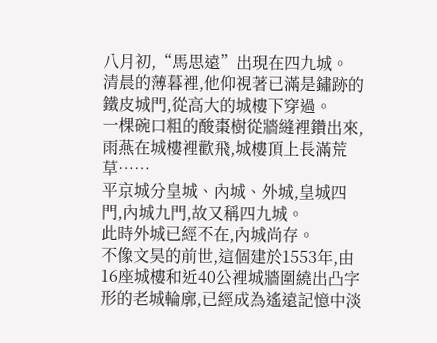八月初,“馬思遠”出現在四九城。
清晨的薄暮裡,他仰視著已滿是鏽跡的鐵皮城門,從高大的城樓下穿過。
一棵碗口粗的酸棗樹從牆縫裡鑽出來,雨燕在城樓裡歡飛,城樓頂上長滿荒草……
平京城分皇城、內城、外城,皇城四門,內城九門,故又稱四九城。
此時外城已經不在,內城尚存。
不像文昊的前世,這個建於1553年,由16座城樓和近40公裡城牆圍繞出凸字形的老城輪廓,已經成為遙遠記憶中淡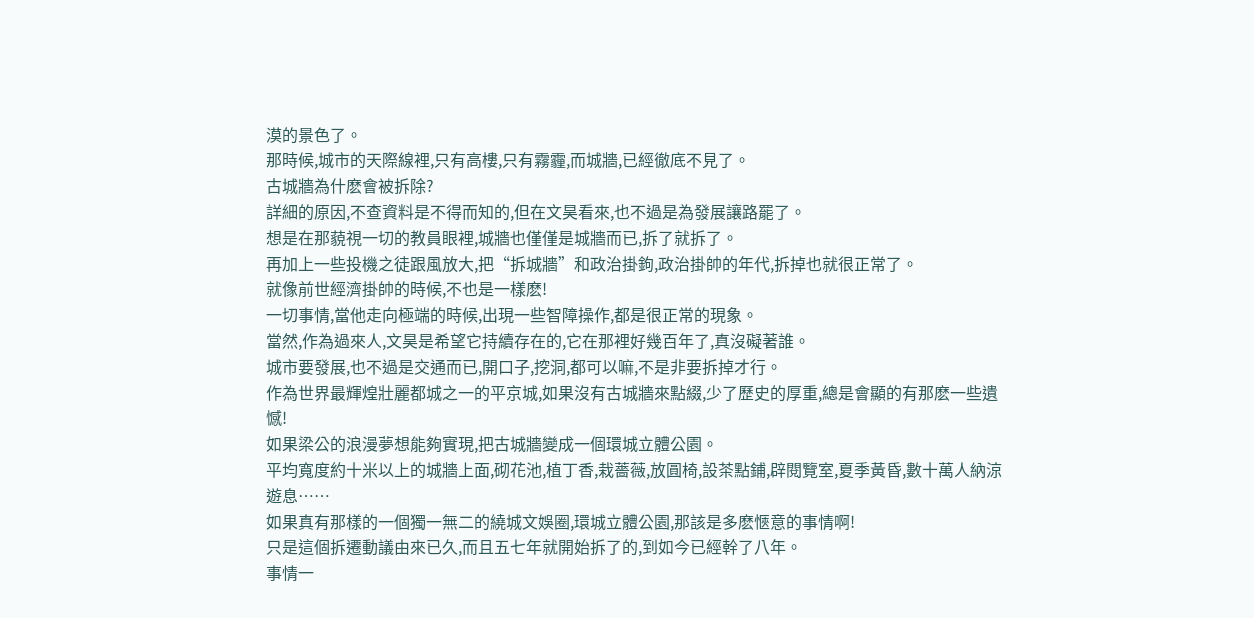漠的景色了。
那時候,城市的天際線裡,只有高樓,只有霧霾,而城牆,已經徹底不見了。
古城牆為什麽會被拆除?
詳細的原因,不查資料是不得而知的,但在文昊看來,也不過是為發展讓路罷了。
想是在那藐視一切的教員眼裡,城牆也僅僅是城牆而已,拆了就拆了。
再加上一些投機之徒跟風放大,把“拆城牆”和政治掛鉤,政治掛帥的年代,拆掉也就很正常了。
就像前世經濟掛帥的時候,不也是一樣麽!
一切事情,當他走向極端的時候,出現一些智障操作,都是很正常的現象。
當然,作為過來人,文昊是希望它持續存在的,它在那裡好幾百年了,真沒礙著誰。
城市要發展,也不過是交通而已,開口子,挖洞,都可以嘛,不是非要拆掉才行。
作為世界最輝煌壯麗都城之一的平京城,如果沒有古城牆來點綴,少了歷史的厚重,總是會顯的有那麽一些遺憾!
如果梁公的浪漫夢想能夠實現,把古城牆變成一個環城立體公園。
平均寬度約十米以上的城牆上面,砌花池,植丁香,栽薔薇,放圓椅,設茶點鋪,辟閱覽室,夏季黃昏,數十萬人納涼遊息……
如果真有那樣的一個獨一無二的繞城文娛圈,環城立體公園,那該是多麽愜意的事情啊!
只是這個拆遷動議由來已久,而且五七年就開始拆了的,到如今已經幹了八年。
事情一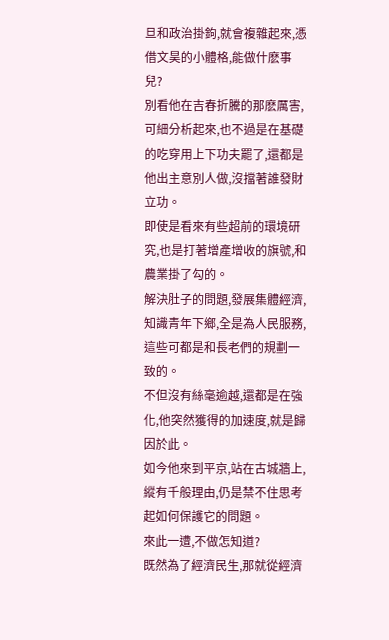旦和政治掛鉤,就會複雜起來,憑借文昊的小體格,能做什麽事兒?
別看他在吉春折騰的那麽厲害,可細分析起來,也不過是在基礎的吃穿用上下功夫罷了,還都是他出主意別人做,沒擋著誰發財立功。
即使是看來有些超前的環境研究,也是打著增產增收的旗號,和農業掛了勾的。
解決肚子的問題,發展集體經濟,知識青年下鄉,全是為人民服務,這些可都是和長老們的規劃一致的。
不但沒有絲毫逾越,還都是在強化,他突然獲得的加速度,就是歸因於此。
如今他來到平京,站在古城牆上,縱有千般理由,仍是禁不住思考起如何保護它的問題。
來此一遭,不做怎知道?
既然為了經濟民生,那就從經濟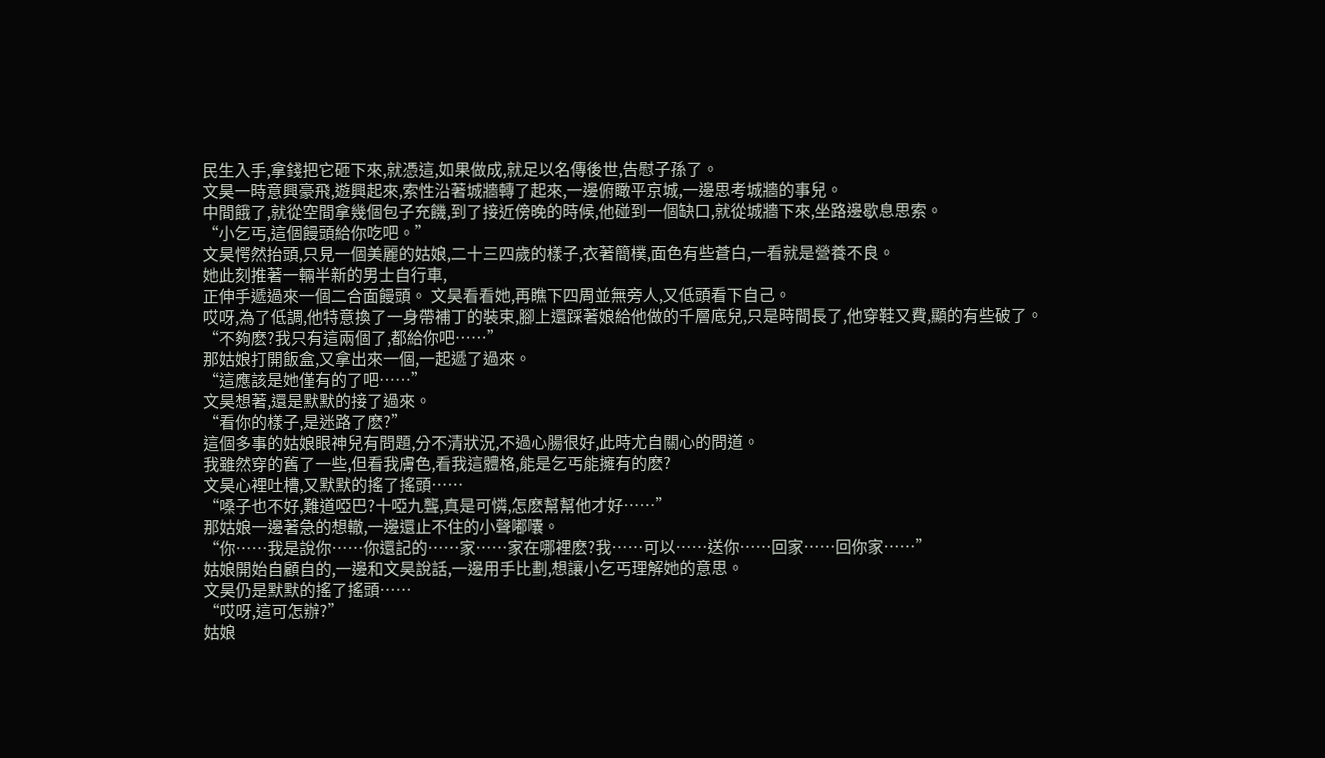民生入手,拿錢把它砸下來,就憑這,如果做成,就足以名傳後世,告慰子孫了。
文昊一時意興豪飛,遊興起來,索性沿著城牆轉了起來,一邊俯瞰平京城,一邊思考城牆的事兒。
中間餓了,就從空間拿幾個包子充饑,到了接近傍晚的時候,他碰到一個缺口,就從城牆下來,坐路邊歇息思索。
“小乞丐,這個饅頭給你吃吧。”
文昊愕然抬頭,只見一個美麗的姑娘,二十三四歲的樣子,衣著簡樸,面色有些蒼白,一看就是營養不良。
她此刻推著一輛半新的男士自行車,
正伸手遞過來一個二合面饅頭。 文昊看看她,再瞧下四周並無旁人,又低頭看下自己。
哎呀,為了低調,他特意換了一身帶補丁的裝束,腳上還踩著娘給他做的千層底兒,只是時間長了,他穿鞋又費,顯的有些破了。
“不夠麽?我只有這兩個了,都給你吧……”
那姑娘打開飯盒,又拿出來一個,一起遞了過來。
“這應該是她僅有的了吧……”
文昊想著,還是默默的接了過來。
“看你的樣子,是迷路了麽?”
這個多事的姑娘眼神兒有問題,分不清狀況,不過心腸很好,此時尤自關心的問道。
我雖然穿的舊了一些,但看我膚色,看我這體格,能是乞丐能擁有的麽?
文昊心裡吐槽,又默默的搖了搖頭……
“嗓子也不好,難道啞巴?十啞九聾,真是可憐,怎麽幫幫他才好……”
那姑娘一邊著急的想轍,一邊還止不住的小聲嘟囔。
“你……我是說你……你還記的……家……家在哪裡麽?我……可以……送你……回家……回你家……”
姑娘開始自顧自的,一邊和文昊說話,一邊用手比劃,想讓小乞丐理解她的意思。
文昊仍是默默的搖了搖頭……
“哎呀,這可怎辦?”
姑娘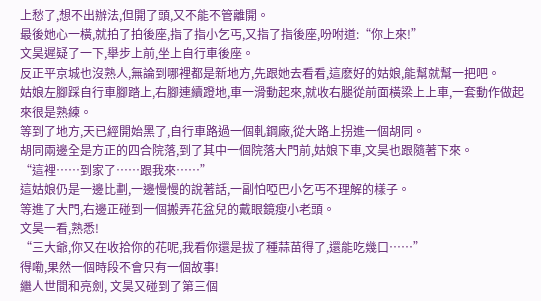上愁了,想不出辦法,但開了頭,又不能不管離開。
最後她心一橫,就拍了拍後座,指了指小乞丐,又指了指後座,吩咐道:“你上來!”
文昊遲疑了一下,舉步上前,坐上自行車後座。
反正平京城也沒熟人,無論到哪裡都是新地方,先跟她去看看,這麽好的姑娘,能幫就幫一把吧。
姑娘左腳踩自行車腳踏上,右腳連續蹬地,車一滑動起來,就收右腿從前面橫梁上上車,一套動作做起來很是熟練。
等到了地方,天已經開始黑了,自行車路過一個軋鋼廠,從大路上拐進一個胡同。
胡同兩邊全是方正的四合院落,到了其中一個院落大門前,姑娘下車,文昊也跟隨著下來。
“這裡……到家了……跟我來……”
這姑娘仍是一邊比劃,一邊慢慢的說著話,一副怕啞巴小乞丐不理解的樣子。
等進了大門,右邊正碰到一個搬弄花盆兒的戴眼鏡瘦小老頭。
文昊一看,熟悉!
“三大爺,你又在收拾你的花呢,我看你還是拔了種蒜苗得了,還能吃幾口……”
得嘞,果然一個時段不會只有一個故事!
繼人世間和亮劍, 文昊又碰到了第三個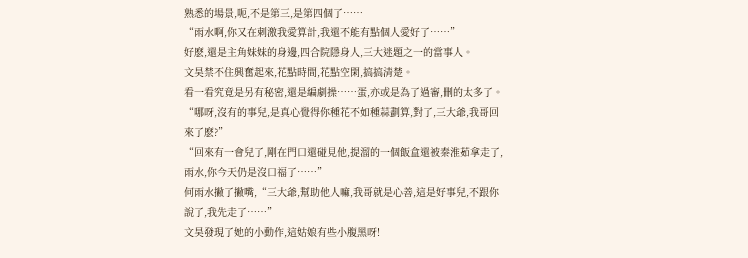熟悉的場景,呃,不是第三,是第四個了……
“雨水啊,你又在刺激我愛算計,我還不能有點個人愛好了……”
好麽,還是主角妹妹的身邊,四合院隱身人,三大迷題之一的當事人。
文昊禁不住興奮起來,花點時間,花點空閑,搞搞清楚。
看一看究竟是另有秘密,還是編劇操……蛋,亦或是為了過審,刪的太多了。
“哪呀,沒有的事兒,是真心覺得你種花不如種蒜劃算,對了,三大爺,我哥回來了麽?”
“回來有一會兒了,剛在門口還碰見他,提溜的一個飯盒還被秦淮茹拿走了,雨水,你今天仍是沒口福了……”
何雨水撇了撇嘴,“三大爺,幫助他人嘛,我哥就是心善,這是好事兒,不跟你說了,我先走了……”
文昊發現了她的小動作,這姑娘有些小腹黑呀!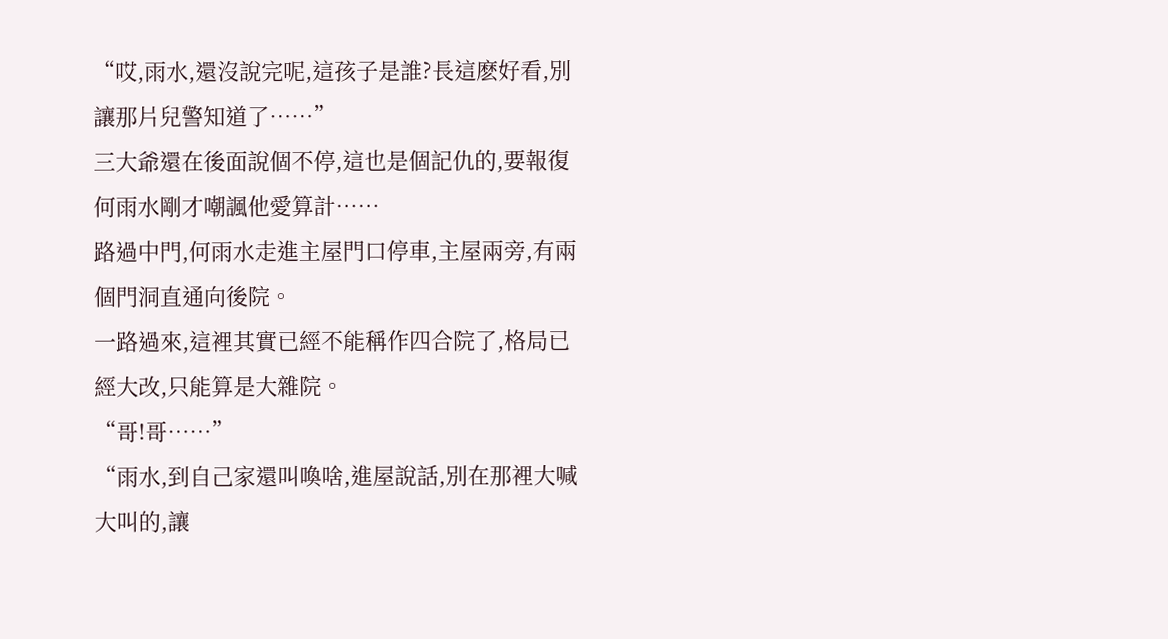“哎,雨水,還沒說完呢,這孩子是誰?長這麽好看,別讓那片兒警知道了……”
三大爺還在後面說個不停,這也是個記仇的,要報復何雨水剛才嘲諷他愛算計……
路過中門,何雨水走進主屋門口停車,主屋兩旁,有兩個門洞直通向後院。
一路過來,這裡其實已經不能稱作四合院了,格局已經大改,只能算是大雜院。
“哥!哥……”
“雨水,到自己家還叫喚啥,進屋說話,別在那裡大喊大叫的,讓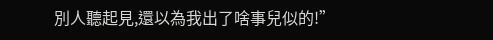別人聽起見,還以為我出了啥事兒似的!”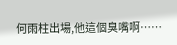何雨柱出場,他這個臭嘴啊……